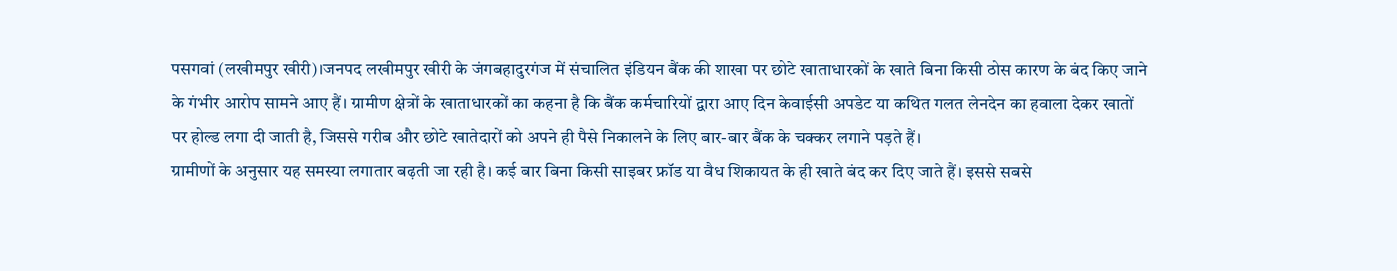पसगवां (लखीमपुर खीरी)।जनपद लखीमपुर खीरी के जंगबहादुरगंज में संचालित इंडियन बैंक की शाखा पर छोटे खाताधारकों के खाते बिना किसी ठोस कारण के बंद किए जाने के गंभीर आरोप सामने आए हैं। ग्रामीण क्षेत्रों के खाताधारकों का कहना है कि बैंक कर्मचारियों द्वारा आए दिन केवाईसी अपडेट या कथित गलत लेनदेन का हवाला देकर खातों पर होल्ड लगा दी जाती है, जिससे गरीब और छोटे खातेदारों को अपने ही पैसे निकालने के लिए बार-बार बैंक के चक्कर लगाने पड़ते हैं।
ग्रामीणों के अनुसार यह समस्या लगातार बढ़ती जा रही है। कई बार बिना किसी साइबर फ्रॉड या वैध शिकायत के ही खाते बंद कर दिए जाते हैं। इससे सबसे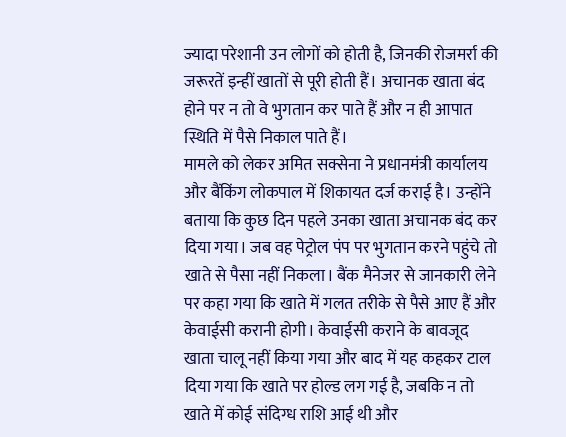ज्यादा परेशानी उन लोगों को होती है, जिनकी रोजमर्रा की जरूरतें इन्हीं खातों से पूरी होती हैं। अचानक खाता बंद होने पर न तो वे भुगतान कर पाते हैं और न ही आपात स्थिति में पैसे निकाल पाते हैं।
मामले को लेकर अमित सक्सेना ने प्रधानमंत्री कार्यालय और बैंकिंग लोकपाल में शिकायत दर्ज कराई है। उन्होंने बताया कि कुछ दिन पहले उनका खाता अचानक बंद कर दिया गया। जब वह पेट्रोल पंप पर भुगतान करने पहुंचे तो खाते से पैसा नहीं निकला। बैंक मैनेजर से जानकारी लेने पर कहा गया कि खाते में गलत तरीके से पैसे आए हैं और केवाईसी करानी होगी। केवाईसी कराने के बावजूद खाता चालू नहीं किया गया और बाद में यह कहकर टाल दिया गया कि खाते पर होल्ड लग गई है, जबकि न तो खाते में कोई संदिग्ध राशि आई थी और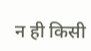न ही किसी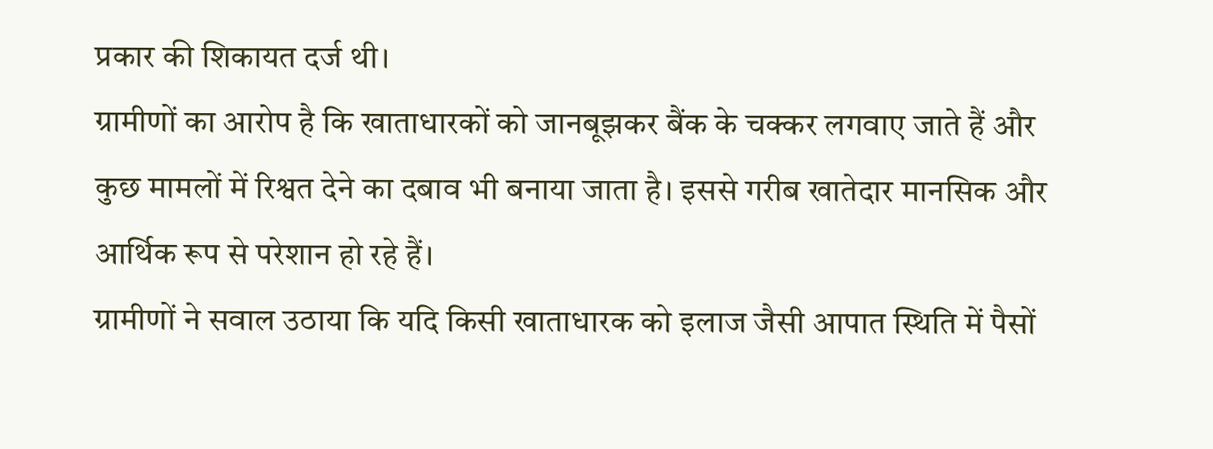प्रकार की शिकायत दर्ज थी।
ग्रामीणों का आरोप है कि खाताधारकों को जानबूझकर बैंक के चक्कर लगवाए जाते हैं और कुछ मामलों में रिश्वत देने का दबाव भी बनाया जाता है। इससे गरीब खातेदार मानसिक और आर्थिक रूप से परेशान हो रहे हैं।
ग्रामीणों ने सवाल उठाया कि यदि किसी खाताधारक को इलाज जैसी आपात स्थिति में पैसों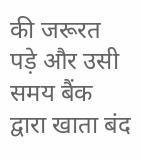की जरूरत पड़े और उसी समय बैंक द्वारा खाता बंद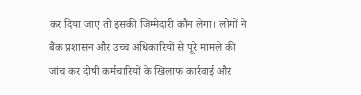कर दिया जाए तो इसकी जिम्मेदारी कौन लेगा। लोगों ने बैंक प्रशासन और उच्च अधिकारियों से पूरे मामले की जांच कर दोषी कर्मचारियों के खिलाफ कार्रवाई और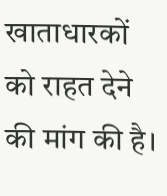खाताधारकों को राहत देने की मांग की है।